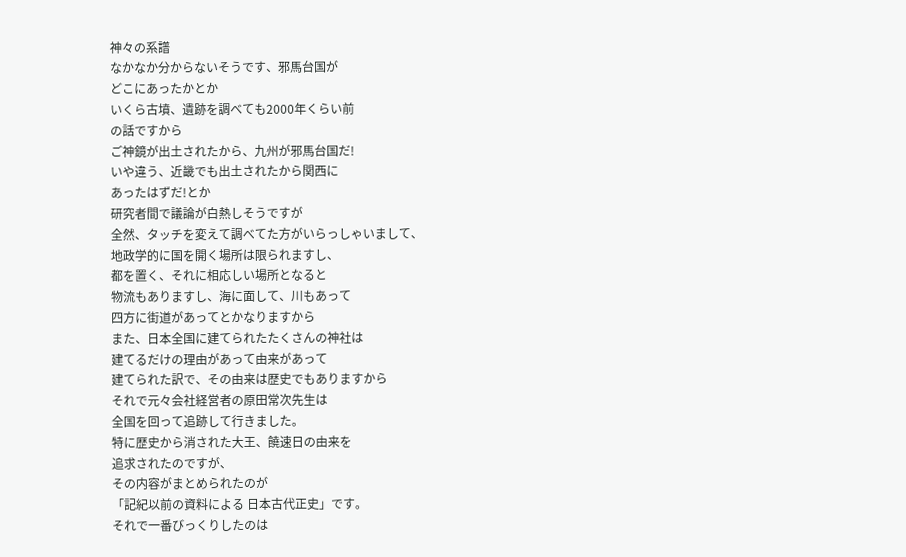神々の系譜
なかなか分からないそうです、邪馬台国が
どこにあったかとか
いくら古墳、遺跡を調べても2000年くらい前
の話ですから
ご神鏡が出土されたから、九州が邪馬台国だ!
いや違う、近畿でも出土されたから関西に
あったはずだ!とか
研究者間で議論が白熱しそうですが
全然、タッチを変えて調べてた方がいらっしゃいまして、
地政学的に国を開く場所は限られますし、
都を置く、それに相応しい場所となると
物流もありますし、海に面して、川もあって
四方に街道があってとかなりますから
また、日本全国に建てられたたくさんの神社は
建てるだけの理由があって由来があって
建てられた訳で、その由来は歴史でもありますから
それで元々会社経営者の原田常次先生は
全国を回って追跡して行きました。
特に歴史から消された大王、饒速日の由来を
追求されたのですが、
その内容がまとめられたのが
「記紀以前の資料による 日本古代正史」です。
それで一番びっくりしたのは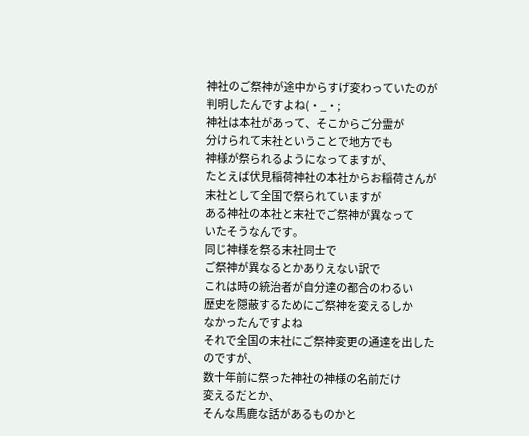神社のご祭神が途中からすげ変わっていたのが
判明したんですよね(・_・;
神社は本社があって、そこからご分霊が
分けられて末社ということで地方でも
神様が祭られるようになってますが、
たとえば伏見稲荷神社の本社からお稲荷さんが
末社として全国で祭られていますが
ある神社の本社と末社でご祭神が異なって
いたそうなんです。
同じ神様を祭る末社同士で
ご祭神が異なるとかありえない訳で
これは時の統治者が自分達の都合のわるい
歴史を隠蔽するためにご祭神を変えるしか
なかったんですよね
それで全国の末社にご祭神変更の通達を出した
のですが、
数十年前に祭った神社の神様の名前だけ
変えるだとか、
そんな馬鹿な話があるものかと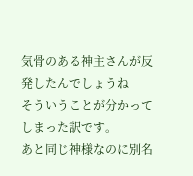気骨のある神主さんが反発したんでしょうね
そういうことが分かってしまった訳です。
あと同じ神様なのに別名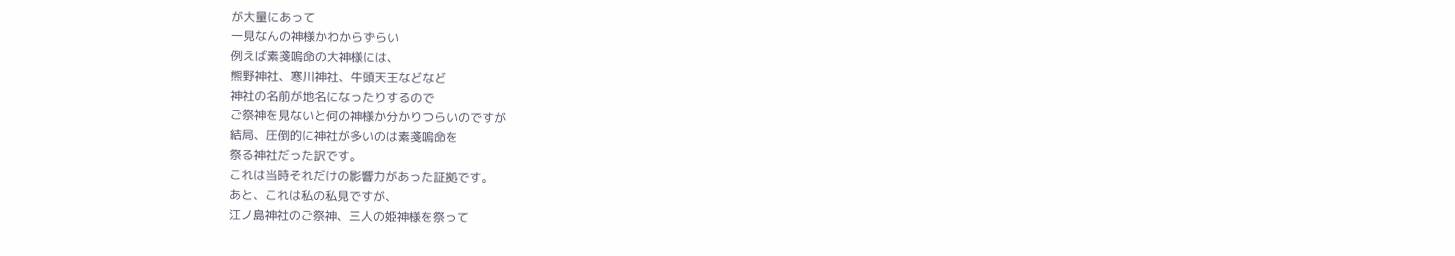が大量にあって
一見なんの神様かわからずらい
例えば素戔嗚命の大神様には、
熊野神社、寒川神社、牛頭天王などなど
神社の名前が地名になったりするので
ご祭神を見ないと何の神様か分かりつらいのですが
結局、圧倒的に神社が多いのは素戔嗚命を
祭る神社だった訳です。
これは当時それだけの影響力があった証拠です。
あと、これは私の私見ですが、
江ノ島神社のご祭神、三人の姫神様を祭って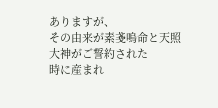ありますが、
その由来が素戔嗚命と天照大神がご誓約された
時に産まれ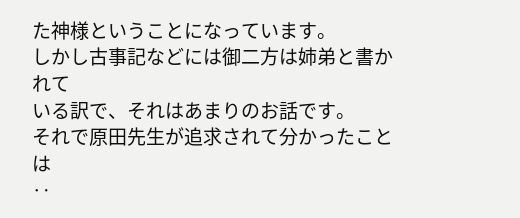た神様ということになっています。
しかし古事記などには御二方は姉弟と書かれて
いる訳で、それはあまりのお話です。
それで原田先生が追求されて分かったことは
‥